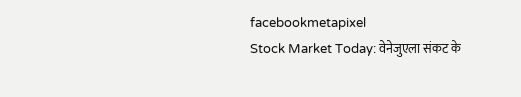facebookmetapixel
Stock Market Today: वेनेजुएला संकट के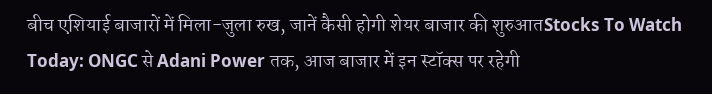बीच एशियाई बाजारों में मिला-जुला रुख, जानें कैसी होगी शेयर बाजार की शुरुआतStocks To Watch Today: ONGC से Adani Power तक, आज बाजार में इन स्टॉक्स पर रहेगी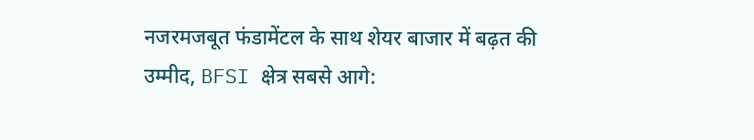नजरमजबूत फंडामेंटल के साथ शेयर बाजार में बढ़त की उम्मीद, BFSI क्षेत्र सबसे आगे: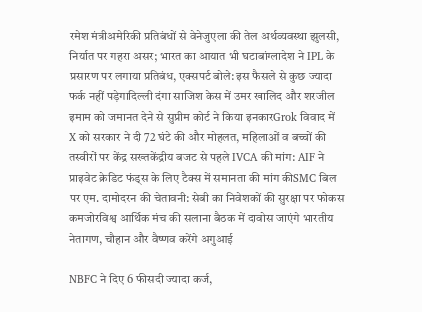रमेश मंत्रीअमेरिकी प्रतिबंधों से वेनेजुएला की तेल अर्थव्यवस्था झुलसी, निर्यात पर गहरा असर; भारत का आयात भी घटाबांग्लादेश ने IPL के प्रसारण पर लगाया प्रतिबंध, एक्सपर्ट बोले: इस फैसले से कुछ ज्यादा फर्क नहीं पड़ेगादिल्ली दंगा साजिश केस में उमर खालिद और शरजील इमाम को जमानत देने से सुप्रीम कोर्ट ने किया इनकारGrok विवाद में X को सरकार ने दी 72 घंटे की और मोहलत, महिलाओं व बच्चों की तस्वीरों पर केंद्र सख्तकेंद्रीय बजट से पहले IVCA की मांग: AIF ने प्राइवेट क्रेडिट फंड्स के लिए टैक्स में समानता की मांग कीSMC बिल पर एम. दामोदरन की चेतावनी: सेबी का निवेशकों की सुरक्षा पर फोकस कमजोरविश्व आर्थिक मंच की सलाना बैठक में दावोस जाएंगे भारतीय नेतागण, चौहान और वैष्णव करेंगे अगुआई

NBFC ने दिए 6 फीसदी ज्यादा कर्ज,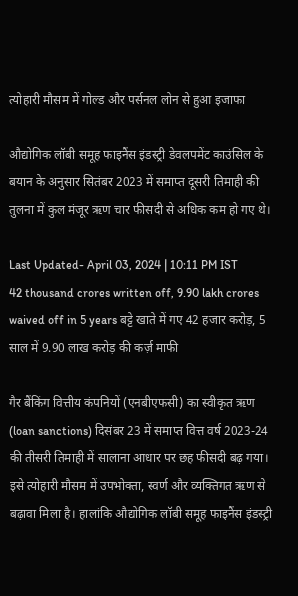त्योहारी मौसम में गोल्ड और पर्सनल लोन से हुआ इजाफा

औद्योगिक लॉबी समूह फाइनैंस इंडस्ट्री डेवलपमेंट काउंसिल के बयान के अनुसार सितंबर 2023 में समाप्त दूसरी तिमाही की तुलना में कुल मंजूर ऋण चार फीसदी से अधिक कम हो गए थे।

Last Updated- April 03, 2024 | 10:11 PM IST
42 thousand crores written off, 9.90 lakh crores waived off in 5 years बट्टे खाते में गए 42 हजार करोड़, 5 साल में 9.90 लाख करोड़ की कर्ज़ माफी

गैर बैंकिंग वित्तीय कंपनियों (एनबीएफसी) का स्वीकृत ऋण (loan sanctions) दिसंबर 23 में समाप्त वित्त वर्ष 2023-24 की तीसरी तिमाही में सालाना आधार पर छह फीसदी बढ़ गया। इसे त्योहारी मौसम में उपभोक्ता, स्वर्ण और व्यक्तिगत ऋण से बढ़ावा मिला है। हालांकि औद्योगिक लॉबी समूह फाइनैंस इंडस्ट्री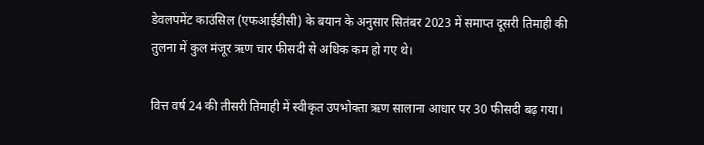डेवलपमेंट काउंसिल (एफआईडीसी) के बयान के अनुसार सितंबर 2023 में समाप्त दूसरी तिमाही की तुलना में कुल मंजूर ऋण चार फीसदी से अधिक कम हो गए थे।

वित्त वर्ष 24 की तीसरी तिमाही में स्वीकृत उपभोक्ता ऋण सालाना आधार पर 30 फीसदी बढ़ गया।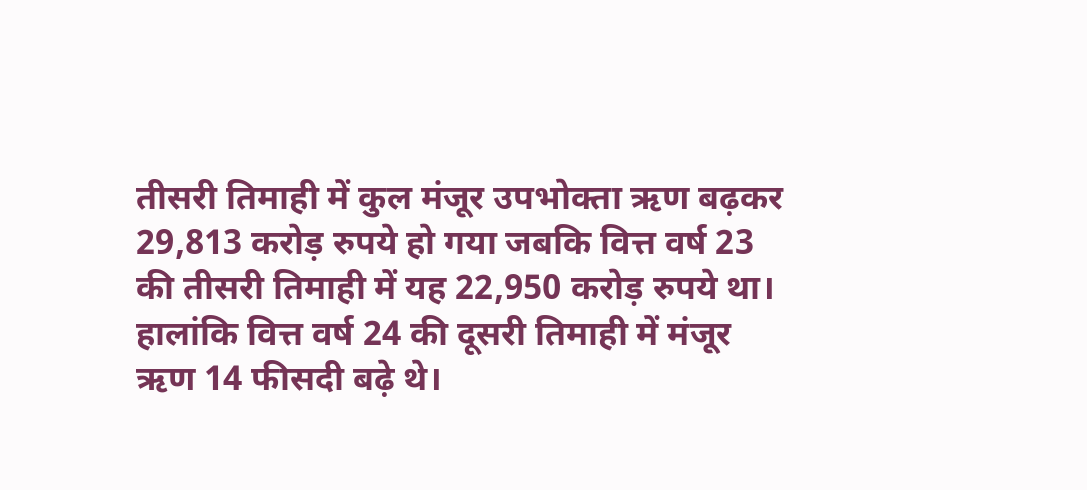तीसरी तिमाही में कुल मंजूर उपभोक्ता ऋण बढ़कर 29,813 करोड़ रुपये हो गया जबकि वित्त वर्ष 23 की तीसरी तिमाही में यह 22,950 करोड़ रुपये था। हालांकि वित्त वर्ष 24 की दूसरी तिमाही में मंजूर ऋण 14 फीसदी बढ़े थे।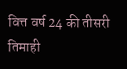वित्त वर्ष 24 की तीसरी तिमाही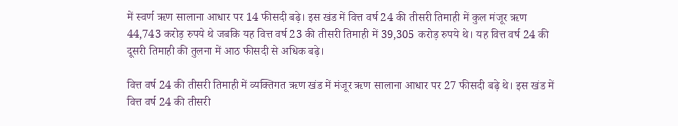में स्वर्ण ऋण सालाना आधार पर 14 फीसदी बढ़े। इस खंड में वित्त वर्ष 24 की तीसरी तिमाही में कुल मंजूर ऋण 44,743 करोड़ रुपये थे जबकि यह वित्त वर्ष 23 की तीसरी तिमाही में 39,305 करोड़ रुपये थे। यह वित्त वर्ष 24 की दूसरी तिमाही की तुलना में आठ फीसदी से अधिक बढ़े।

वित्त वर्ष 24 की तीसरी तिमाही में व्यक्तिगत ऋण खंड में मंजूर ऋण सालाना आधार पर 27 फीसदी बढ़े थे। इस खंड में वित्त वर्ष 24 की तीसरी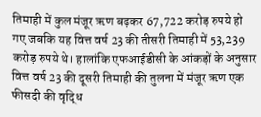तिमाही में कुल मंजूर ऋण बढ़कर 67,722 करोड़ रुपये हो गए जबकि यह वित्त वर्ष 23 की तीसरी तिमाही में 53,239 करोड़ रुपये थे। हालांकि एफआईडीसी के आंकड़ों के अनुसार वित्त वर्ष 23 की दूसरी तिमाही की तुलना में मंजूर ऋण एक फीसदी की वृद्धि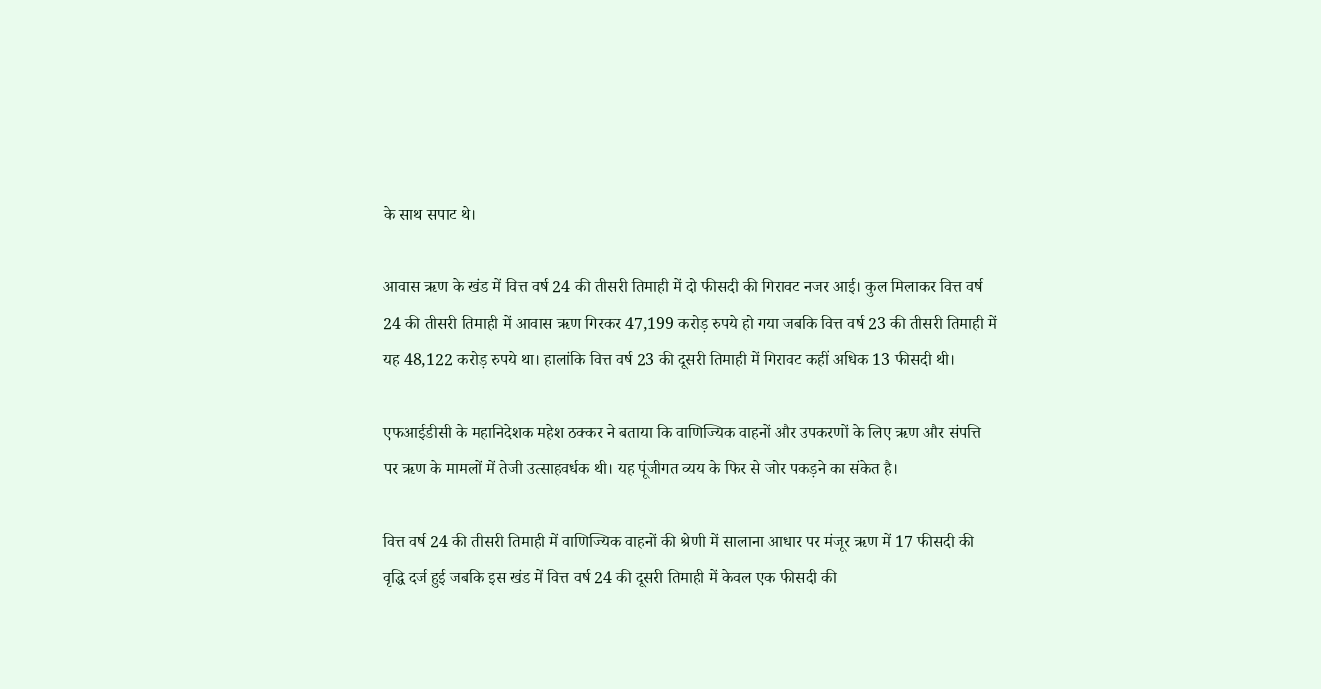के साथ सपाट थे।

आवास ऋण के खंड में वित्त वर्ष 24 की तीसरी तिमाही में दो फीसदी की गिरावट नजर आई। कुल मिलाकर वित्त वर्ष 24 की तीसरी तिमाही में आवास ऋण गिरकर 47,199 करोड़ रुपये हो गया जबकि वित्त वर्ष 23 की तीसरी तिमाही में यह 48,122 करोड़ रुपये था। हालांकि वित्त वर्ष 23 की दूसरी तिमाही में गिरावट कहीं अधिक 13 फीसदी थी।

एफआईडीसी के महानिदेशक महेश ठक्कर ने बताया कि वाणिज्यिक वाहनों और उपकरणों के लिए ऋण और संपत्ति पर ऋण के मामलों में तेजी उत्साहवर्धक थी। यह पूंजीगत व्यय के फिर से जोर पकड़ने का संकेत है।

वित्त वर्ष 24 की तीसरी तिमाही में वाणिज्यिक वाहनों की श्रेणी में सालाना आधार पर मंजूर ऋण में 17 फीसदी की वृद्धि दर्ज हुई जबकि इस खंड में वित्त वर्ष 24 की दूसरी तिमाही में केवल एक फीसदी की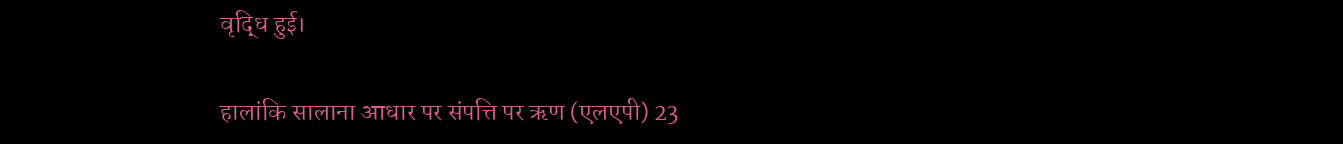वृद्धि हुई।

हालांकि सालाना आधार पर संपत्ति पर ऋण (एलएपी) 23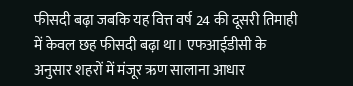फीसदी बढ़ा जबकि यह वित्त वर्ष 24 की दूसरी तिमाही में केवल छह फीसदी बढ़ा था। एफआईडीसी के अनुसार शहरों में मंजूर ऋण सालाना आधार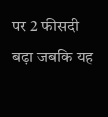पर 2 फीसदी बढ़ा जबकि यह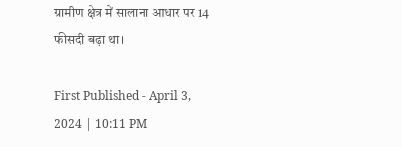ग्रामीण क्षेत्र में सालाना आधार पर 14 फीसदी बढ़ा था।

First Published - April 3, 2024 | 10:11 PM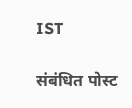IST

संबंधित पोस्ट